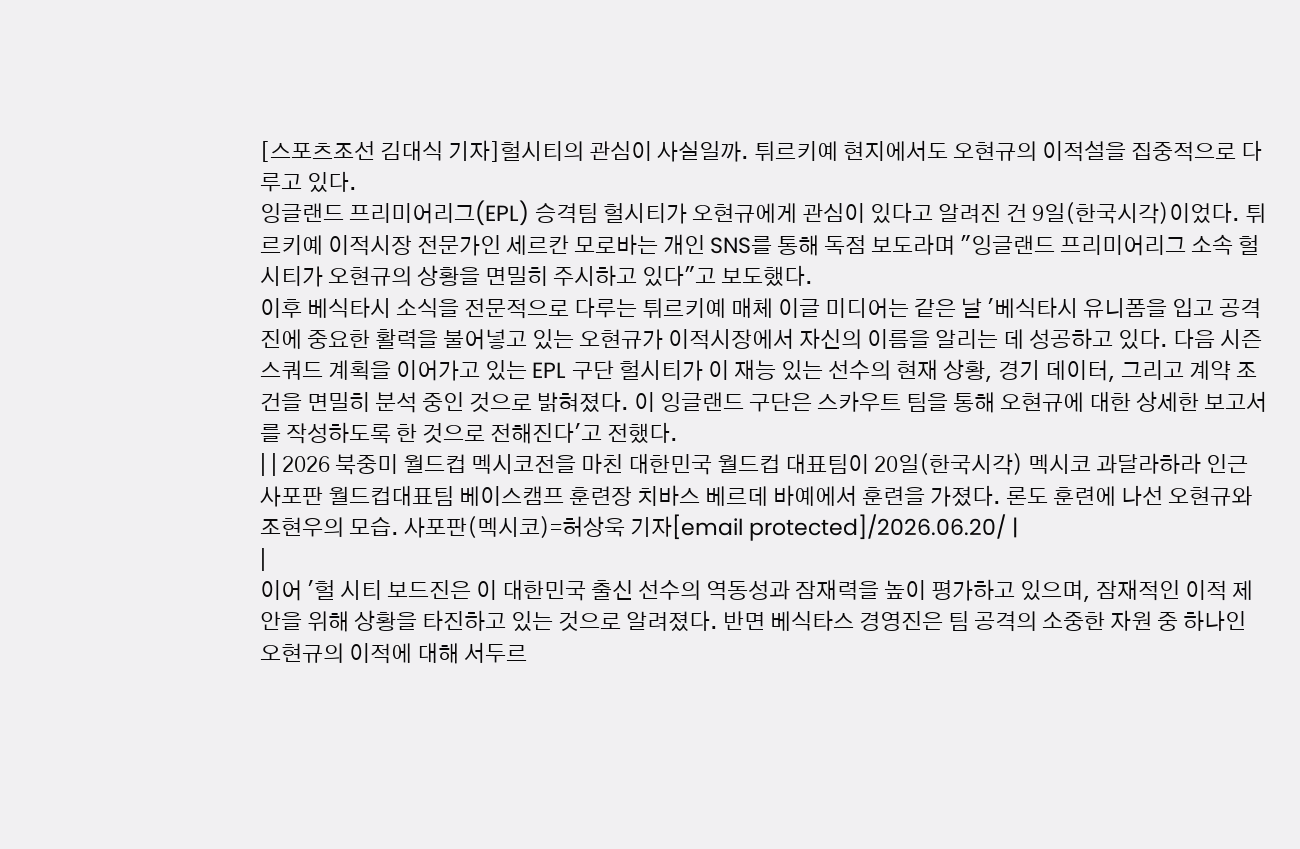[스포츠조선 김대식 기자]헐시티의 관심이 사실일까. 튀르키예 현지에서도 오현규의 이적설을 집중적으로 다루고 있다.
잉글랜드 프리미어리그(EPL) 승격팀 헐시티가 오현규에게 관심이 있다고 알려진 건 9일(한국시각)이었다. 튀르키예 이적시장 전문가인 세르칸 모로바는 개인 SNS를 통해 독점 보도라며 "잉글랜드 프리미어리그 소속 헐 시티가 오현규의 상황을 면밀히 주시하고 있다"고 보도했다.
이후 베식타시 소식을 전문적으로 다루는 튀르키예 매체 이글 미디어는 같은 날 '베식타시 유니폼을 입고 공격진에 중요한 활력을 불어넣고 있는 오현규가 이적시장에서 자신의 이름을 알리는 데 성공하고 있다. 다음 시즌 스쿼드 계획을 이어가고 있는 EPL 구단 헐시티가 이 재능 있는 선수의 현재 상황, 경기 데이터, 그리고 계약 조건을 면밀히 분석 중인 것으로 밝혀졌다. 이 잉글랜드 구단은 스카우트 팀을 통해 오현규에 대한 상세한 보고서를 작성하도록 한 것으로 전해진다'고 전했다.
| | 2026 북중미 월드컵 멕시코전을 마친 대한민국 월드컵 대표팀이 20일(한국시각) 멕시코 과달라하라 인근 사포판 월드컵대표팀 베이스캠프 훈련장 치바스 베르데 바예에서 훈련을 가졌다. 론도 훈련에 나선 오현규와 조현우의 모습. 사포판(멕시코)=허상욱 기자[email protected]/2026.06.20/ |
|
이어 '헐 시티 보드진은 이 대한민국 출신 선수의 역동성과 잠재력을 높이 평가하고 있으며, 잠재적인 이적 제안을 위해 상황을 타진하고 있는 것으로 알려졌다. 반면 베식타스 경영진은 팀 공격의 소중한 자원 중 하나인 오현규의 이적에 대해 서두르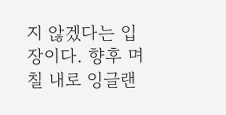지 않겠다는 입장이다. 향후 며칠 내로 잉글랜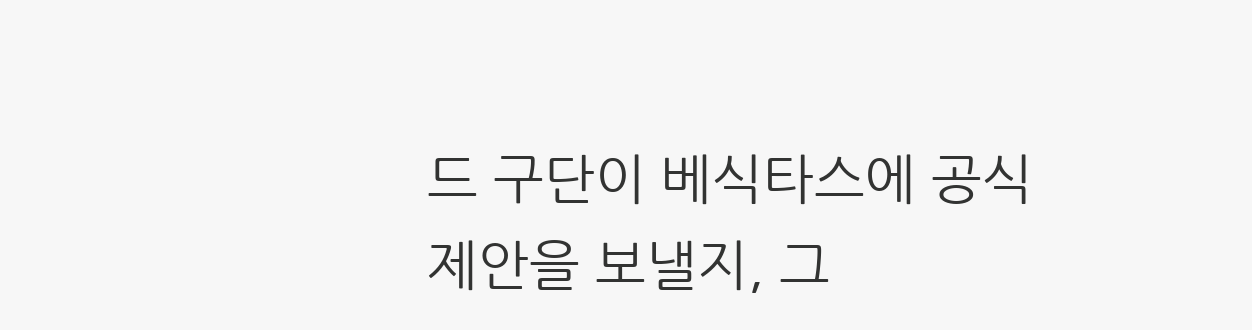드 구단이 베식타스에 공식 제안을 보낼지, 그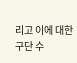리고 이에 대한 구단 수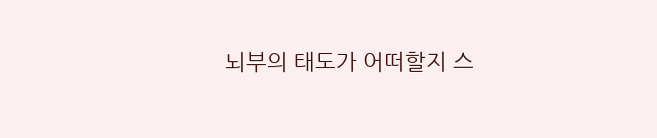뇌부의 태도가 어떠할지 스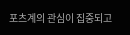포츠계의 관심이 집중되고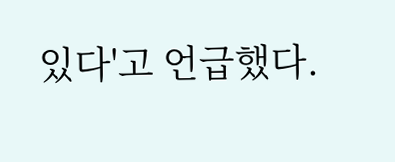있다'고 언급했다.